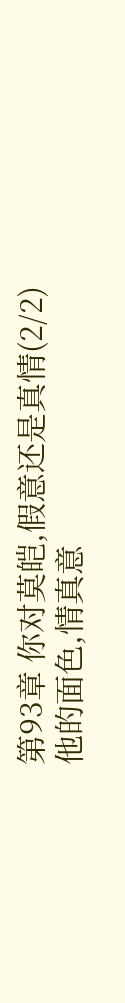第93章 你对莫皑,假意还是真情(2/2)
他的面色,情真意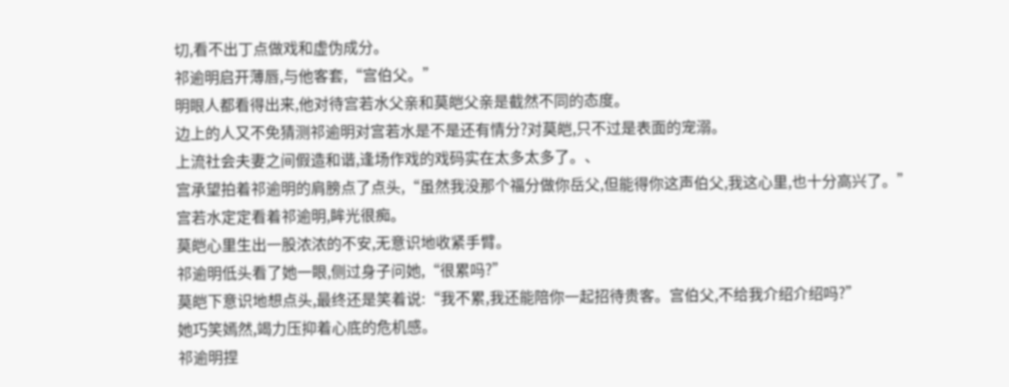切,看不出丁点做戏和虚伪成分。
祁逾明启开薄唇,与他客套,“宫伯父。”
明眼人都看得出来,他对待宫若水父亲和莫皑父亲是截然不同的态度。
边上的人又不免猜测祁逾明对宫若水是不是还有情分?对莫皑,只不过是表面的宠溺。
上流社会夫妻之间假造和谐,逢场作戏的戏码实在太多太多了。、
宫承望拍着祁逾明的肩膀点了点头,“虽然我没那个福分做你岳父,但能得你这声伯父,我这心里,也十分高兴了。”
宫若水定定看着祁逾明,眸光很痴。
莫皑心里生出一股浓浓的不安,无意识地收紧手臂。
祁逾明低头看了她一眼,侧过身子问她,“很累吗?”
莫皑下意识地想点头,最终还是笑着说:“我不累,我还能陪你一起招待贵客。宫伯父,不给我介绍介绍吗?”
她巧笑嫣然,竭力压抑着心底的危机感。
祁逾明捏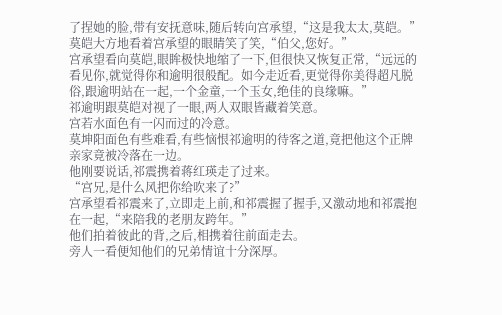了捏她的脸,带有安抚意味,随后转向宫承望,“这是我太太,莫皑。”
莫皑大方地看着宫承望的眼睛笑了笑,“伯父,您好。”
宫承望看向莫皑,眼眸极快地缩了一下,但很快又恢复正常,“远远的看见你,就觉得你和逾明很般配。如今走近看,更觉得你美得超凡脱俗,跟逾明站在一起,一个金童,一个玉女,绝佳的良缘嘛。”
祁逾明跟莫皑对视了一眼,两人双眼皆藏着笑意。
宫若水面色有一闪而过的冷意。
莫坤阳面色有些难看,有些恼恨祁逾明的待客之道,竟把他这个正牌亲家竟被冷落在一边。
他刚要说话,祁震携着蒋红瑛走了过来。
“宫兄,是什么风把你给吹来了?”
宫承望看祁震来了,立即走上前,和祁震握了握手,又激动地和祁震抱在一起,“来陪我的老朋友跨年。”
他们拍着彼此的背,之后,相携着往前面走去。
旁人一看便知他们的兄弟情谊十分深厚。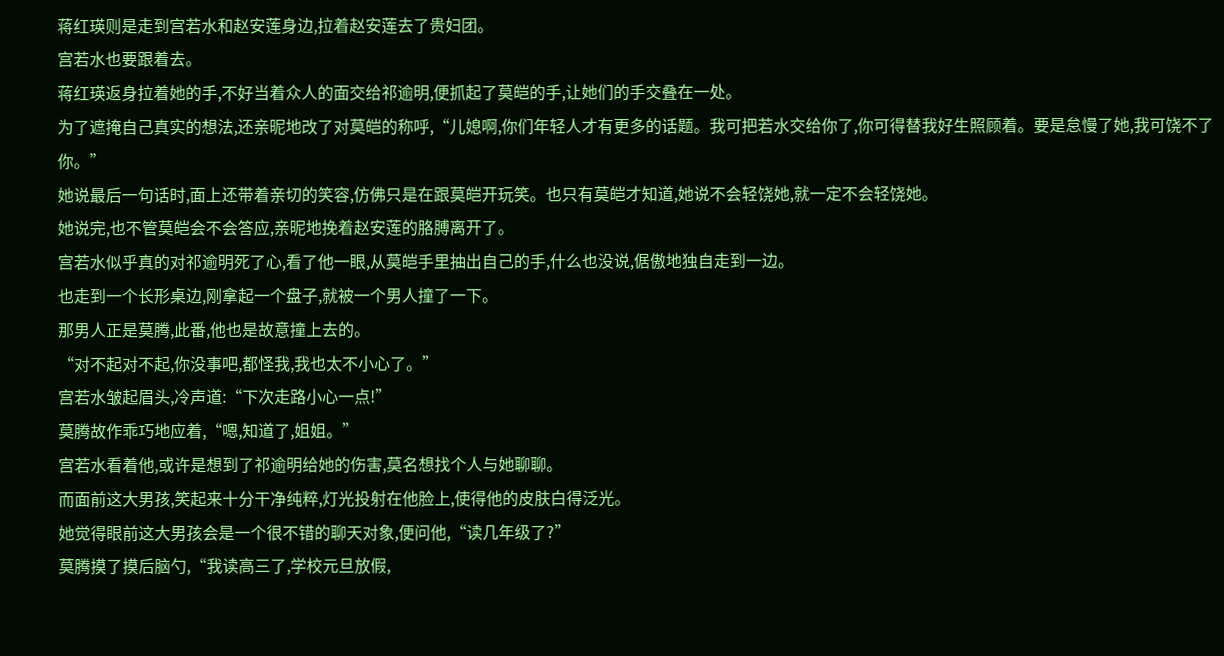蒋红瑛则是走到宫若水和赵安莲身边,拉着赵安莲去了贵妇团。
宫若水也要跟着去。
蒋红瑛返身拉着她的手,不好当着众人的面交给祁逾明,便抓起了莫皑的手,让她们的手交叠在一处。
为了遮掩自己真实的想法,还亲昵地改了对莫皑的称呼,“儿媳啊,你们年轻人才有更多的话题。我可把若水交给你了,你可得替我好生照顾着。要是怠慢了她,我可饶不了你。”
她说最后一句话时,面上还带着亲切的笑容,仿佛只是在跟莫皑开玩笑。也只有莫皑才知道,她说不会轻饶她,就一定不会轻饶她。
她说完,也不管莫皑会不会答应,亲昵地挽着赵安莲的胳膊离开了。
宫若水似乎真的对祁逾明死了心,看了他一眼,从莫皑手里抽出自己的手,什么也没说,倨傲地独自走到一边。
也走到一个长形桌边,刚拿起一个盘子,就被一个男人撞了一下。
那男人正是莫腾,此番,他也是故意撞上去的。
“对不起对不起,你没事吧,都怪我,我也太不小心了。”
宫若水皱起眉头,冷声道:“下次走路小心一点!”
莫腾故作乖巧地应着,“嗯,知道了,姐姐。”
宫若水看着他,或许是想到了祁逾明给她的伤害,莫名想找个人与她聊聊。
而面前这大男孩,笑起来十分干净纯粹,灯光投射在他脸上,使得他的皮肤白得泛光。
她觉得眼前这大男孩会是一个很不错的聊天对象,便问他,“读几年级了?”
莫腾摸了摸后脑勺,“我读高三了,学校元旦放假,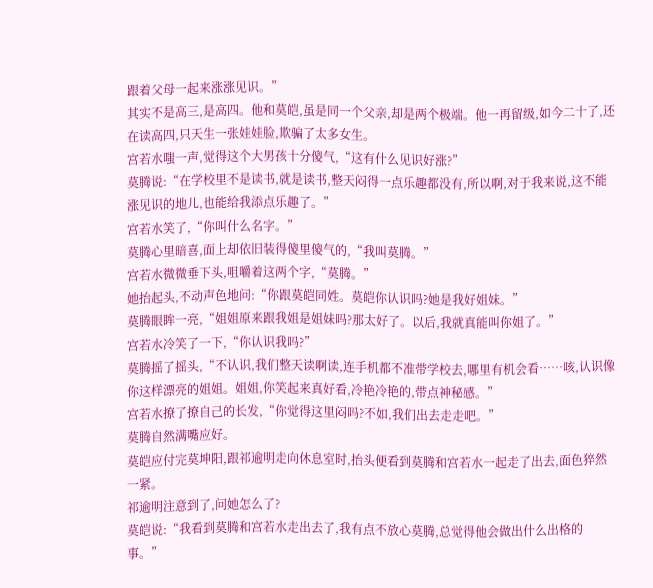跟着父母一起来涨涨见识。”
其实不是高三,是高四。他和莫皑,虽是同一个父亲,却是两个极端。他一再留级,如今二十了,还在读高四,只天生一张娃娃脸,欺骗了太多女生。
宫若水嗤一声,觉得这个大男孩十分傻气,“这有什么见识好涨?”
莫腾说:“在学校里不是读书,就是读书,整天闷得一点乐趣都没有,所以啊,对于我来说,这不能涨见识的地儿,也能给我添点乐趣了。”
宫若水笑了,“你叫什么名字。”
莫腾心里暗喜,面上却依旧装得傻里傻气的,“我叫莫腾。”
宫若水微微垂下头,咀嚼着这两个字,“莫腾。”
她抬起头,不动声色地问:“你跟莫皑同姓。莫皑你认识吗?她是我好姐妹。”
莫腾眼眸一亮,“姐姐原来跟我姐是姐妹吗?那太好了。以后,我就真能叫你姐了。”
宫若水冷笑了一下,“你认识我吗?”
莫腾摇了摇头,“不认识,我们整天读啊读,连手机都不准带学校去,哪里有机会看……咳,认识像你这样漂亮的姐姐。姐姐,你笑起来真好看,冷艳冷艳的,带点神秘感。”
宫若水撩了撩自己的长发,“你觉得这里闷吗?不如,我们出去走走吧。”
莫腾自然满嘴应好。
莫皑应付完莫坤阳,跟祁逾明走向休息室时,抬头便看到莫腾和宫若水一起走了出去,面色猝然一紧。
祁逾明注意到了,问她怎么了?
莫皑说:“我看到莫腾和宫若水走出去了,我有点不放心莫腾,总觉得他会做出什么出格的事。”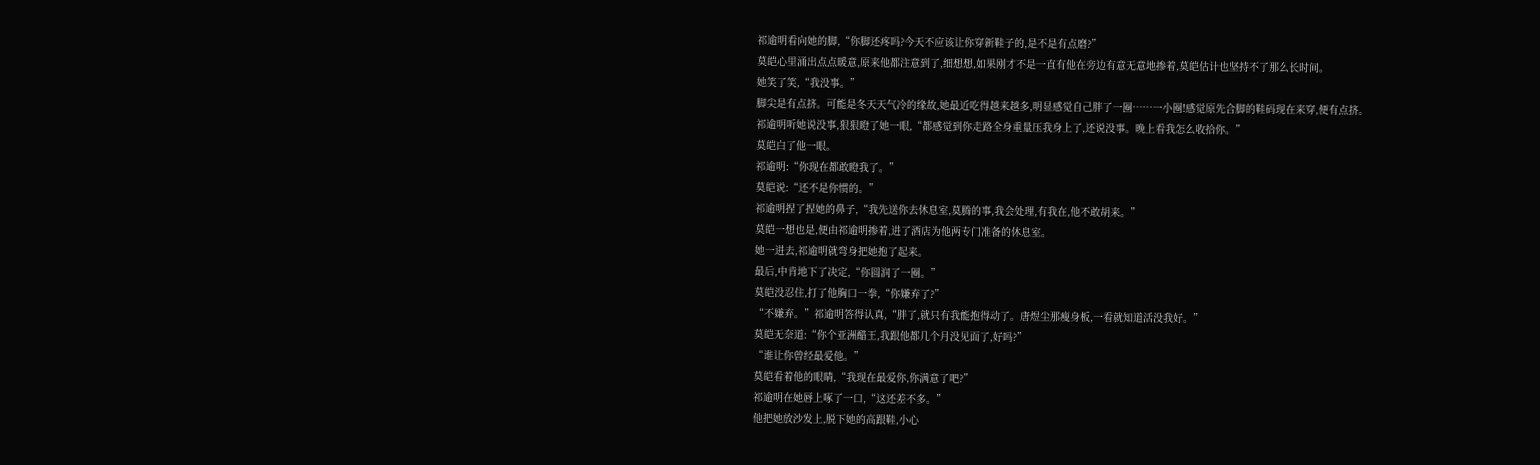祁逾明看向她的脚,“你脚还疼吗?今天不应该让你穿新鞋子的,是不是有点磨?”
莫皑心里涌出点点暖意,原来他都注意到了,细想想,如果刚才不是一直有他在旁边有意无意地掺着,莫皑估计也坚持不了那么长时间。
她笑了笑,“我没事。”
脚尖是有点挤。可能是冬天天气冷的缘故,她最近吃得越来越多,明显感觉自己胖了一圈……一小圈!感觉原先合脚的鞋码现在来穿,便有点挤。
祁逾明听她说没事,狠狠瞪了她一眼,“都感觉到你走路全身重量压我身上了,还说没事。晚上看我怎么收拾你。”
莫皑白了他一眼。
祁逾明:“你现在都敢瞪我了。”
莫皑说:“还不是你惯的。”
祁逾明捏了捏她的鼻子,“我先送你去休息室,莫腾的事,我会处理,有我在,他不敢胡来。”
莫皑一想也是,便由祁逾明掺着,进了酒店为他两专门准备的休息室。
她一进去,祁逾明就弯身把她抱了起来。
最后,中肯地下了决定,“你圆润了一圈。”
莫皑没忍住,打了他胸口一拳,“你嫌弃了?”
“不嫌弃。”祁逾明答得认真,“胖了,就只有我能抱得动了。唐煜尘那瘦身板,一看就知道活没我好。”
莫皑无奈道:“你个亚洲醋王,我跟他都几个月没见面了,好吗?”
“谁让你曾经最爱他。”
莫皑看着他的眼睛,“我现在最爱你,你满意了吧?”
祁逾明在她唇上啄了一口,“这还差不多。”
他把她放沙发上,脱下她的高跟鞋,小心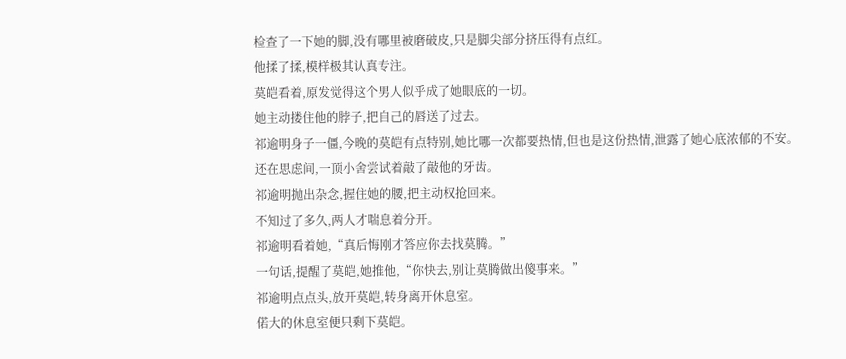检查了一下她的脚,没有哪里被磨破皮,只是脚尖部分挤压得有点红。
他揉了揉,模样极其认真专注。
莫皑看着,原发觉得这个男人似乎成了她眼底的一切。
她主动搂住他的脖子,把自己的唇送了过去。
祁逾明身子一僵,今晚的莫皑有点特别,她比哪一次都要热情,但也是这份热情,泄露了她心底浓郁的不安。
还在思虑间,一顶小舍尝试着敲了敲他的牙齿。
祁逾明抛出杂念,握住她的腰,把主动权抢回来。
不知过了多久,两人才喘息着分开。
祁逾明看着她,“真后悔刚才答应你去找莫腾。”
一句话,提醒了莫皑,她推他,“你快去,别让莫腾做出傻事来。”
祁逾明点点头,放开莫皑,转身离开休息室。
偌大的休息室便只剩下莫皑。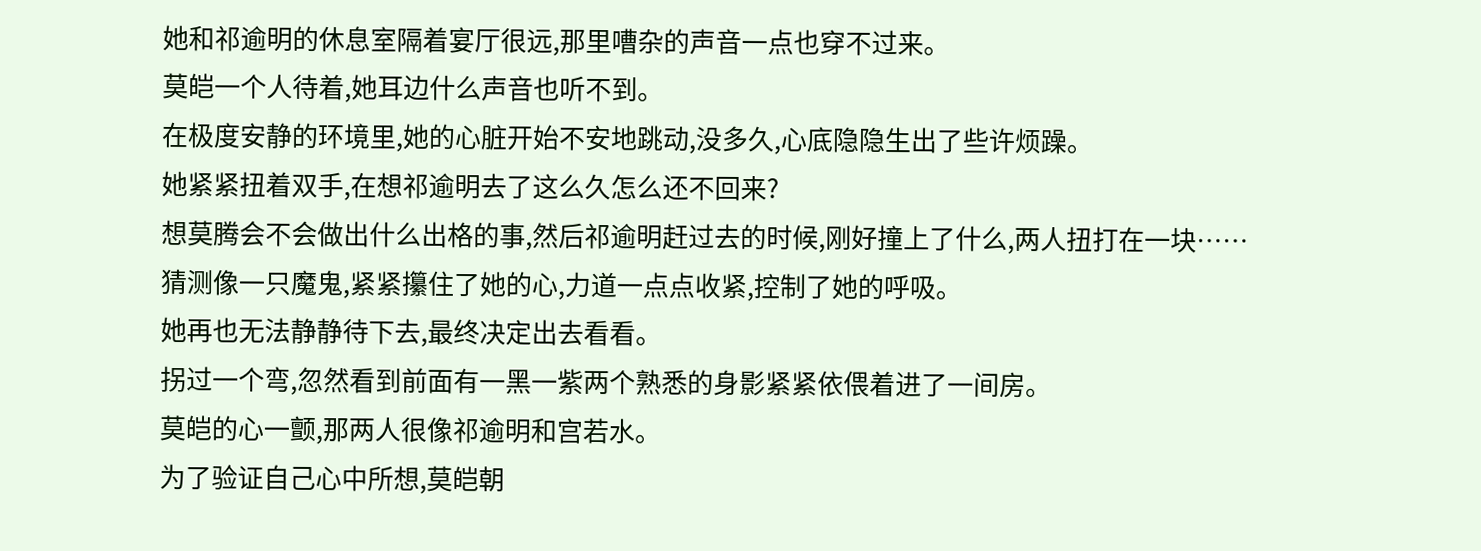她和祁逾明的休息室隔着宴厅很远,那里嘈杂的声音一点也穿不过来。
莫皑一个人待着,她耳边什么声音也听不到。
在极度安静的环境里,她的心脏开始不安地跳动,没多久,心底隐隐生出了些许烦躁。
她紧紧扭着双手,在想祁逾明去了这么久怎么还不回来?
想莫腾会不会做出什么出格的事,然后祁逾明赶过去的时候,刚好撞上了什么,两人扭打在一块……
猜测像一只魔鬼,紧紧攥住了她的心,力道一点点收紧,控制了她的呼吸。
她再也无法静静待下去,最终决定出去看看。
拐过一个弯,忽然看到前面有一黑一紫两个熟悉的身影紧紧依偎着进了一间房。
莫皑的心一颤,那两人很像祁逾明和宫若水。
为了验证自己心中所想,莫皑朝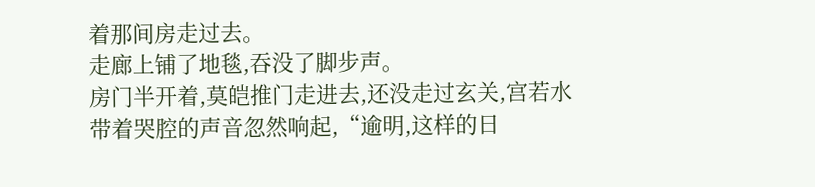着那间房走过去。
走廊上铺了地毯,吞没了脚步声。
房门半开着,莫皑推门走进去,还没走过玄关,宫若水带着哭腔的声音忽然响起,“逾明,这样的日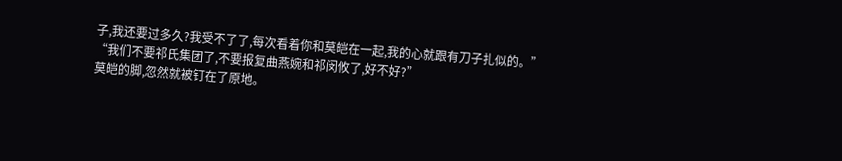子,我还要过多久?我受不了了,每次看着你和莫皑在一起,我的心就跟有刀子扎似的。”
“我们不要祁氏集团了,不要报复曲燕婉和祁闵攸了,好不好?”
莫皑的脚,忽然就被钉在了原地。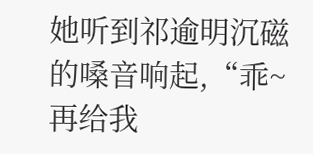她听到祁逾明沉磁的嗓音响起,“乖~再给我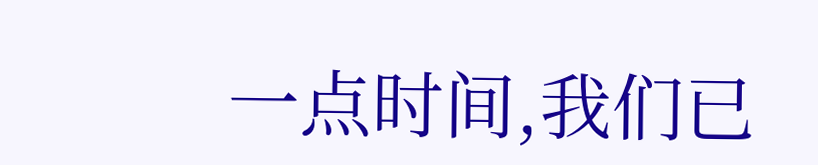一点时间,我们已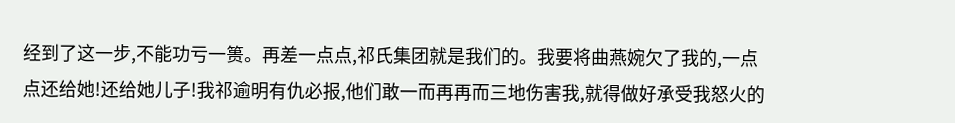经到了这一步,不能功亏一篑。再差一点点,祁氏集团就是我们的。我要将曲燕婉欠了我的,一点点还给她!还给她儿子!我祁逾明有仇必报,他们敢一而再再而三地伤害我,就得做好承受我怒火的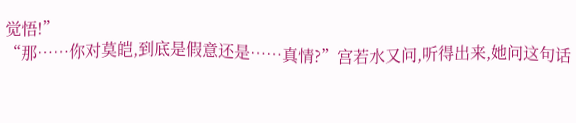觉悟!”
“那……你对莫皑,到底是假意还是……真情?”宫若水又问,听得出来,她问这句话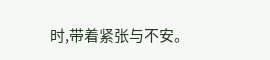时,带着紧张与不安。